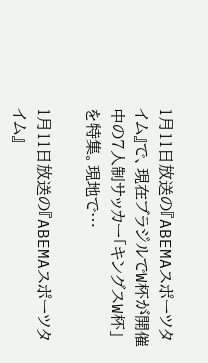1月11日放送の『ABEMAスポーツタイム』で、現在ブラジルでW杯が開催中の7人制サッカー「キングスW杯」を特集。現地で…

1月11日放送の『ABEMAスポーツタイム』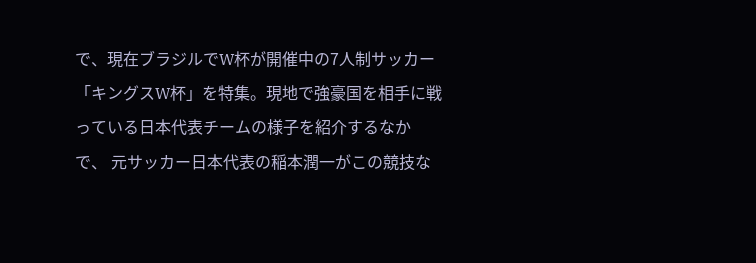で、現在ブラジルでW杯が開催中の7人制サッカー「キングスW杯」を特集。現地で強豪国を相手に戦っている日本代表チームの様子を紹介するなかで、 元サッカー日本代表の稲本潤一がこの競技な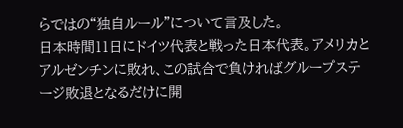らではの“独自ルール”について言及した。
日本時間11日にドイツ代表と戦った日本代表。アメリカとアルゼンチンに敗れ、この試合で負ければグループステージ敗退となるだけに開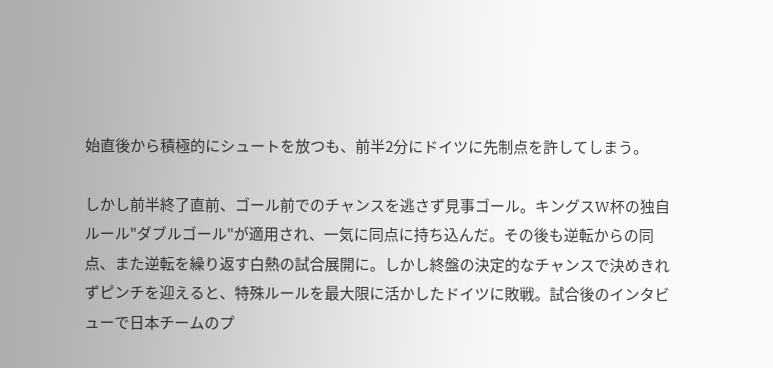始直後から積極的にシュートを放つも、前半2分にドイツに先制点を許してしまう。

しかし前半終了直前、ゴール前でのチャンスを逃さず見事ゴール。キングスW杯の独自ルール"ダブルゴール"が適用され、一気に同点に持ち込んだ。その後も逆転からの同点、また逆転を繰り返す白熱の試合展開に。しかし終盤の決定的なチャンスで決めきれずピンチを迎えると、特殊ルールを最大限に活かしたドイツに敗戦。試合後のインタビューで日本チームのプ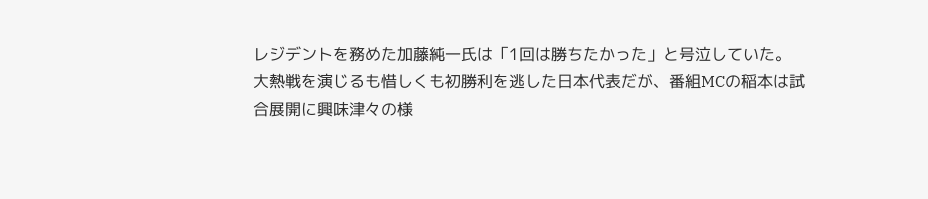レジデントを務めた加藤純一氏は「1回は勝ちたかった」と号泣していた。
大熱戦を演じるも惜しくも初勝利を逃した日本代表だが、番組MCの稲本は試合展開に興味津々の様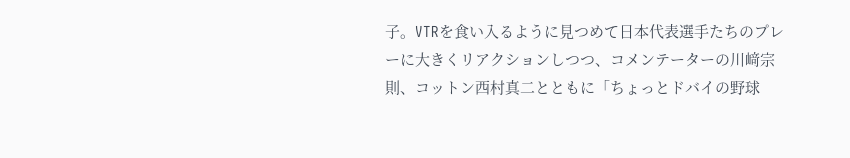子。VTRを食い入るように見つめて日本代表選手たちのプレーに大きくリアクションしつつ、コメンテーターの川﨑宗則、コットン西村真二とともに「ちょっとドバイの野球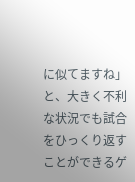に似てますね」と、大きく不利な状況でも試合をひっくり返すことができるゲ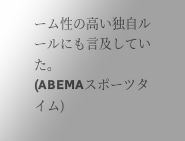ーム性の高い独自ルールにも言及していた。
(ABEMAスポーツタイム)